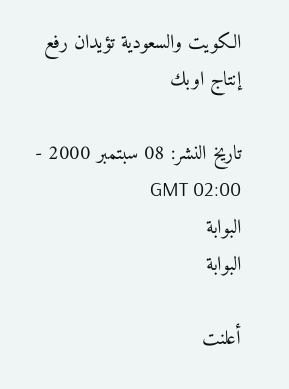الكويت والسعودية تؤيدان رفع إنتاج اوبك

تاريخ النشر: 08 سبتمبر 2000 - 02:00 GMT
البوابة
البوابة

أعلنت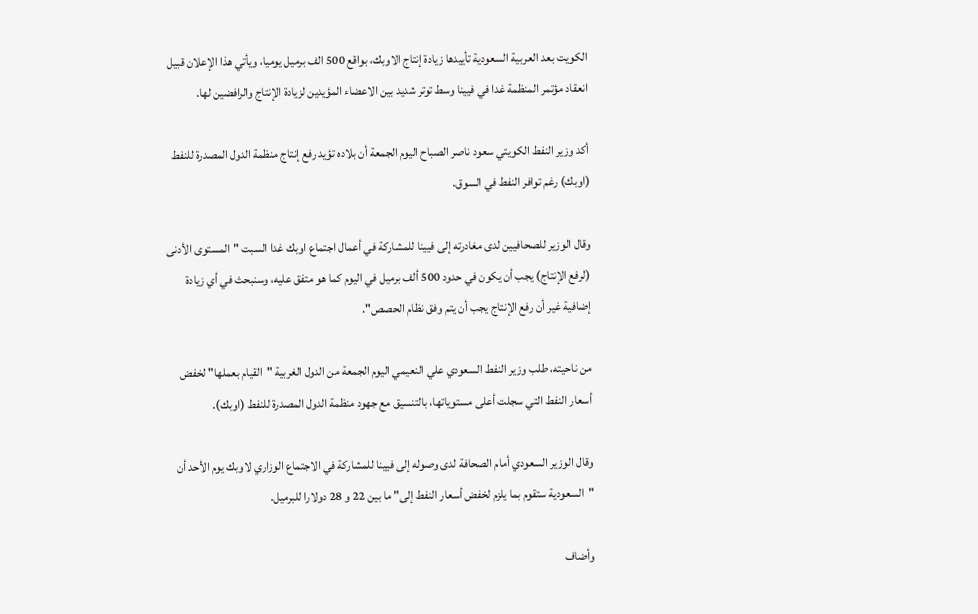الكويت بعد العربية السعودية تأييدها زيادة إنتاج الاوبك، بواقع 500 الف برميل يوميا، ويأتي هذا الإعلان قبيل انعقاد مؤتمر المنظمة غدا في فيينا وسط توتر شديد بين الاعضاء المؤيدين لزيادة الإنتاج والرافضين لها.

أكد وزير النفط الكويتي سعود ناصر الصباح اليوم الجمعة أن بلاده تؤيد رفع إنتاج منظمة الدول المصدرة للنفط (اوبك) رغم توافر النفط في السوق.

وقال الوزير للصحافيين لدى مغادرته إلى فيينا للمشاركة في أعمال اجتماع اوبك غدا السبت "المستوى الأدنى (لرفع الإنتاج) يجب أن يكون في حدود 500 ألف برميل في اليوم كما هو متفق عليه، وسنبحث في أي زيادة إضافية غير أن رفع الإنتاج يجب أن يتم وفق نظام الحصص".

من ناحيته، طلب وزير النفط السعودي علي النعيمي اليوم الجمعة من الدول الغربية "القيام بعملها" لخفض أسعار النفط التي سجلت أعلى مستوياتها، بالتنسيق مع جهود منظمة الدول المصدرة للنفط (اوبك).

وقال الوزير السعودي أمام الصحافة لدى وصوله إلى فيينا للمشاركة في الاجتماع الوزاري لاوبك يوم الأحد أن "السعودية ستقوم بما يلزم لخفض أسعار النفط إلى" ما بين 22 و 28 دولارا للبرميل.

وأضاف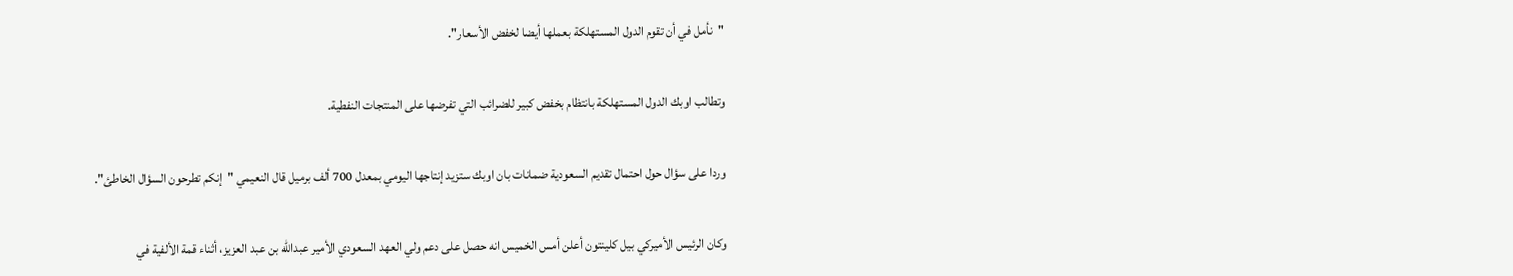"نأمل في أن تقوم الدول المستهلكة بعملها أيضا لخفض الأسعار".

وتطالب اوبك الدول المستهلكة بانتظام بخفض كبير للضرائب التي تفرضها على المنتجات النفطية.

وردا على سؤال حول احتمال تقديم السعودية ضمانات بان اوبك ستزيد إنتاجها اليومي بمعدل 700 ألف برميل قال النعيمي "إنكم تطرحون السؤال الخاطئ".

وكان الرئيس الأميركي بيل كلينتون أعلن أمس الخميس انه حصل على دعم ولي العهد السعودي الأمير عبدالله بن عبد العزيز، أثناء قمة الألفية في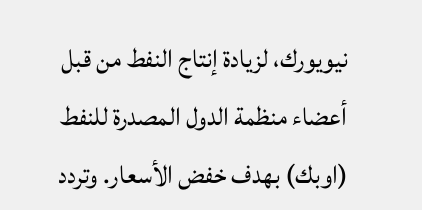نيويورك، لزيادة إنتاج النفط من قبل أعضاء منظمة الدول المصدرة للنفط (اوبك) بهدف خفض الأسعار. وتردد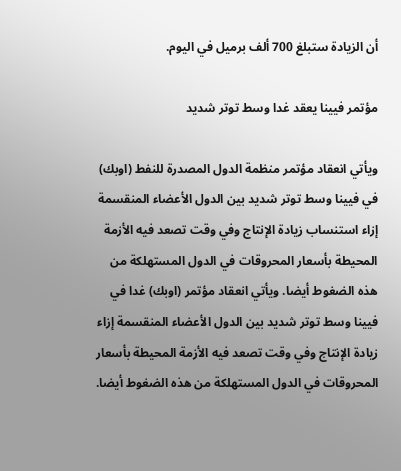أن الزيادة ستبلغ 700 ألف برميل في اليوم.

مؤتمر فيينا يعقد غدا وسط توتر شديد

ويأتي انعقاد مؤتمر منظمة الدول المصدرة للنفط (اوبك) في فيينا وسط توتر شديد بين الدول الأعضاء المنقسمة إزاء استنساب زيادة الإنتاج وفي وقت تصعد فيه الأزمة المحيطة بأسعار المحروقات في الدول المستهلكة من هذه الضغوط أيضا. ويأتي انعقاد مؤتمر (اوبك) غدا في فيينا وسط توتر شديد بين الدول الأعضاء المنقسمة إزاء زيادة الإنتاج وفي وقت تصعد فيه الأزمة المحيطة بأسعار المحروقات في الدول المستهلكة من هذه الضغوط أيضا.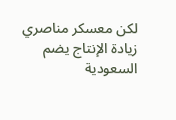لكن معسكر مناصري زيادة الإنتاج يضم السعودية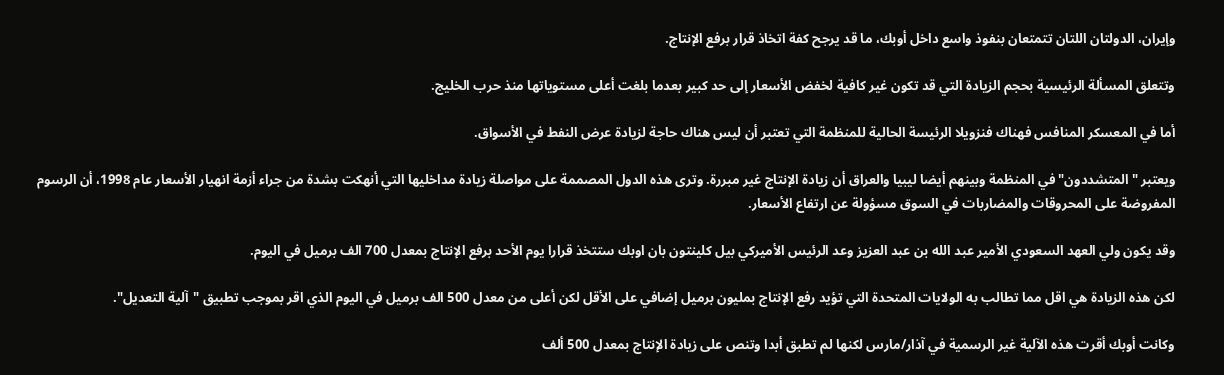وإيران، الدولتان اللتان تتمتعان بنفوذ واسع داخل أوبك، ما قد يرجح كفة اتخاذ قرار برفع الإنتاج.

وتتعلق المسألة الرئيسية بحجم الزيادة التي قد تكون غير كافية لخفض الأسعار إلى حد كبير بعدما بلغت أعلى مستوياتها منذ حرب الخليج.

أما في المعسكر المنافس فهناك فنزويلا الرئيسة الحالية للمنظمة التي تعتبر أن ليس هناك حاجة لزيادة عرض النفط في الأسواق.

ويعتبر "المتشددون" في المنظمة وبينهم أيضا ليبيا والعراق أن زيادة الإنتاج غير مبررة. وترى هذه الدول المصممة على مواصلة زيادة مداخليها التي أنهكت بشدة من جراء أزمة انهيار الأسعار عام 1998، أن الرسوم المفروضة على المحروقات والمضاربات في السوق مسؤولة عن ارتفاع الأسعار.

وقد يكون ولي العهد السعودي الأمير عبد الله بن عبد العزيز وعد الرئيس الأميركي بيل كلينتون بان اوبك ستتخذ قرارا يوم الأحد برفع الإنتاج بمعدل 700 الف برميل في اليوم.

لكن هذه الزيادة هي اقل مما تطالب به الولايات المتحدة التي تؤيد رفع الإنتاج بمليون برميل إضافي على الأقل لكن أعلى من معدل 500 الف برميل في اليوم الذي اقر بموجب تطبيق "آلية التعديل".

وكانت أوبك أقرت هذه الآلية غير الرسمية في آذار/مارس لكنها لم تطبق أبدا وتنص على زيادة الإنتاج بمعدل 500 ألف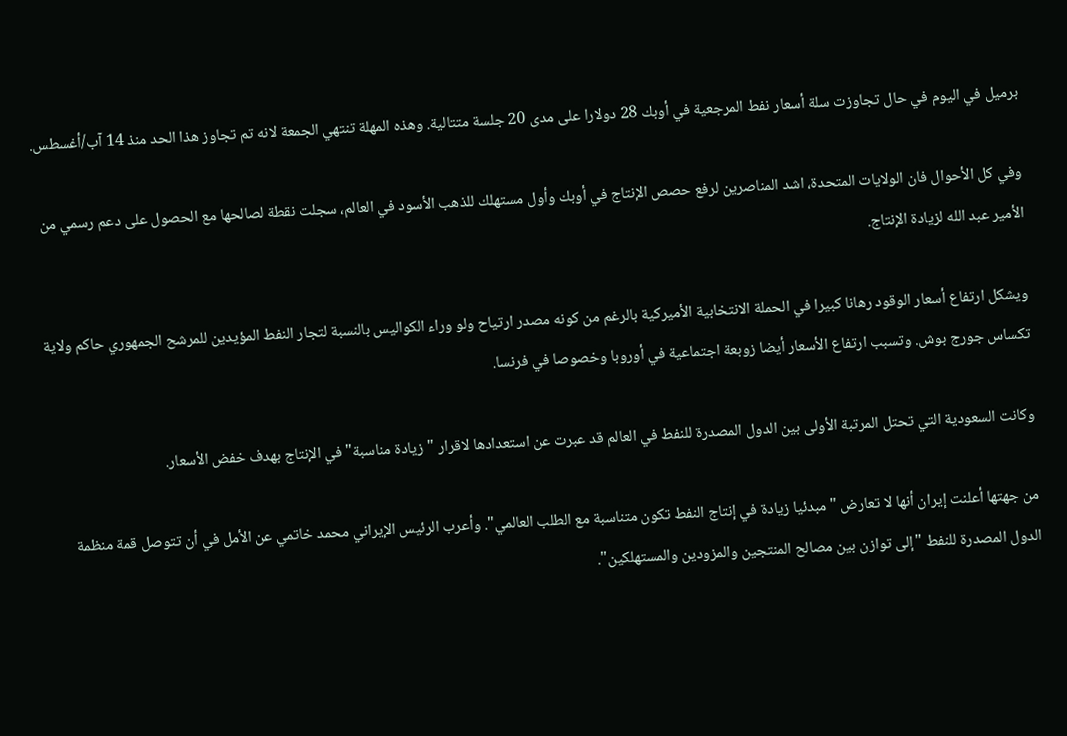برميل في اليوم في حال تجاوزت سلة أسعار نفط المرجعية في أوبك 28 دولارا على مدى 20 جلسة متتالية. وهذه المهلة تنتهي الجمعة لانه تم تجاوز هذا الحد منذ 14 آب/أغسطس.

وفي كل الأحوال فان الولايات المتحدة، اشد المناصرين لرفع حصص الإنتاج في أوبك وأول مستهلك للذهب الأسود في العالم، سجلت نقطة لصالحها مع الحصول على دعم رسمي من الأمير عبد الله لزيادة الإنتاج.

ويشكل ارتفاع أسعار الوقود رهانا كبيرا في الحملة الانتخابية الأميركية بالرغم من كونه مصدر ارتياح ولو وراء الكواليس بالنسبة لتجار النفط المؤيدين للمرشح الجمهوري حاكم ولاية تكساس جورج بوش. وتسبب ارتفاع الأسعار أيضا زوبعة اجتماعية في أوروبا وخصوصا في فرنسا.

وكانت السعودية التي تحتل المرتبة الأولى بين الدول المصدرة للنفط في العالم قد عبرت عن استعدادها لاقرار "زيادة مناسبة" في الإنتاج بهدف خفض الأسعار.

من جهتها أعلنت إيران أنها لا تعارض "مبدئيا زيادة في إنتاج النفط تكون متناسبة مع الطلب العالمي". وأعرب الرئيس الإيراني محمد خاتمي عن الأمل في أن تتوصل قمة منظمة الدول المصدرة للنفط "إلى توازن بين مصالح المنتجين والمزودين والمستهلكين".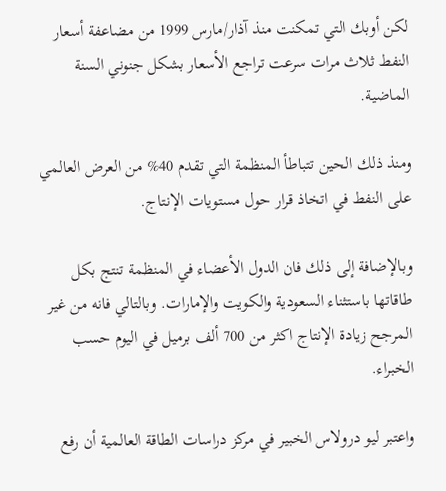لكن أوبك التي تمكنت منذ آذار/مارس 1999 من مضاعفة أسعار النفط ثلاث مرات سرعت تراجع الأسعار بشكل جنوني السنة الماضية.

ومنذ ذلك الحين تتباطأ المنظمة التي تقدم 40% من العرض العالمي على النفط في اتخاذ قرار حول مستويات الإنتاج.

وبالإضافة إلى ذلك فان الدول الأعضاء في المنظمة تنتج بكل طاقاتها باستثناء السعودية والكويت والإمارات. وبالتالي فانه من غير المرجح زيادة الإنتاج اكثر من 700 ألف برميل في اليوم حسب الخبراء.

واعتبر ليو درولاس الخبير في مركز دراسات الطاقة العالمية أن رفع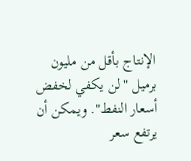الإنتاج بأقل من مليون برميل "لن يكفي لخفض أسعار النفط". ويمكن أن يرتفع سعر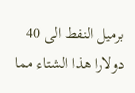برميل النفط الى 40 دولارا هذا الشتاء مما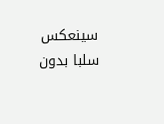سينعكس سلبا بدون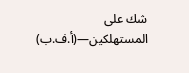شك على المستهلكين—(أ.ف.ب)